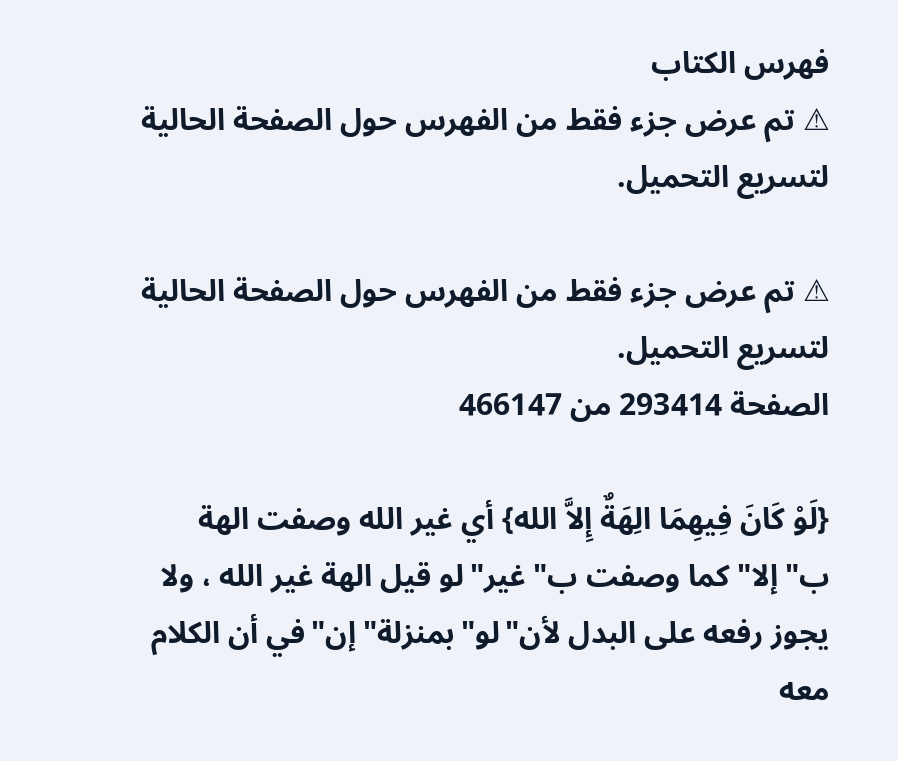فهرس الكتاب
⚠ تم عرض جزء فقط من الفهرس حول الصفحة الحالية لتسريع التحميل.

⚠ تم عرض جزء فقط من الفهرس حول الصفحة الحالية لتسريع التحميل.
الصفحة 293414 من 466147

{لَوْ كَانَ فِيهِمَا الِهَةٌ إِلاَّ الله} أي غير الله وصفت الهة ب"إلا"كما وصفت ب"غير"لو قيل الهة غير الله ، ولا يجوز رفعه على البدل لأن"لو"بمنزلة"إن"في أن الكلام معه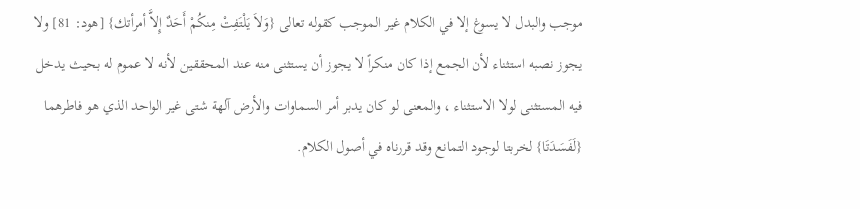موجب والبدل لا يسوغ إلا في الكلام غير الموجب كقوله تعالى {وَلاَ يَلْتَفِتْ مِنكُمْ أَحَدٌ إِلاَّ أمرأتك} [هود: 81] ولا يجوز نصبه استثناء لأن الجمع إذا كان منكراً لا يجوز أن يستثنى منه عند المحققين لأنه لا عموم له بحيث يدخل فيه المستثنى لولا الاستثناء ، والمعنى لو كان يدبر أمر السماوات والأرض آلهة شتى غير الواحد الذي هو فاطرهما {لَفَسَدَتَا} لخربتا لوجود التمانع وقد قررناه في أصول الكلام.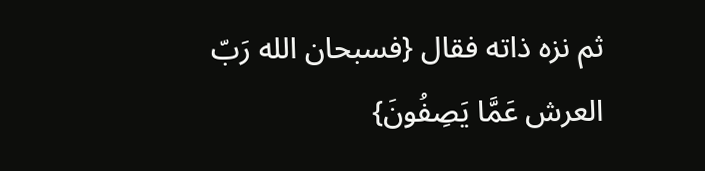ثم نزه ذاته فقال {فسبحان الله رَبّ العرش عَمَّا يَصِفُونَ}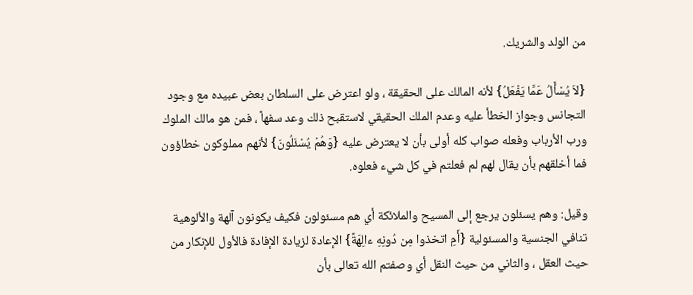من الولد والشريك.

{لاَ يُسْأَلُ عَمَّا يَفْعَلُ} لأنه المالك على الحقيقة ، ولو اعترض على السلطان بعض عبيده مع وجود التجانس وجواز الخطأ عليه وعدم الملك الحقيقي لاستقبح ذلك وعد سفهاً ، فمن هو مالك الملوك ورب الأرباب وفعله صواب كله أولى بأن لا يعترض عليه {وَهُمْ يُسْئَلُونَ} لأنهم مملوكون خطاؤون فما أخلقهم بأن يقال لهم لم فعلتم في كل شيء فعلوه.

وقيل: وهم يسئلون يرجع إلى المسيح والملائكة أي هم مسئولون فكيف يكونون آلهة والألوهية تنافي الجنسية والمسئولية {أَمِ اتخذوا مِن دُونِهِ ءالِهَةً} الإعادة لزيادة الإفادة فالأول للإنكار من حيث العقل ، والثاني من حيث النقل أي وصفتم الله تعالى بأن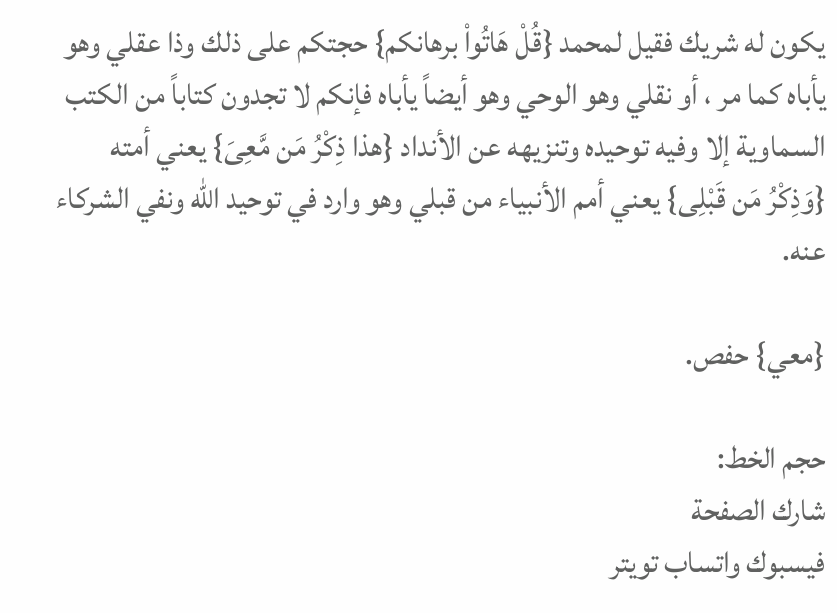يكون له شريك فقيل لمحمد {قُلْ هَاتُواْ برهانكم} حجتكم على ذلك وذا عقلي وهو يأباه كما مر ، أو نقلي وهو الوحي وهو أيضاً يأباه فإنكم لا تجدون كتاباً من الكتب السماوية إلا وفيه توحيده وتنزيهه عن الأنداد {هذا ذِكْرُ مَن مَّعِىَ} يعني أمته {وَذِكْرُ مَن قَبْلِى} يعني أمم الأنبياء من قبلي وهو وارد في توحيد الله ونفي الشركاء عنه.

{معي} حفص.

حجم الخط:
شارك الصفحة
فيسبوك واتساب تويتر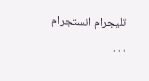تليجرام انستجرام
. . .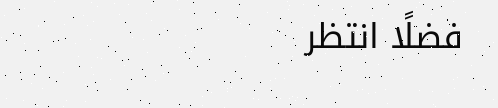فضلًا انتظر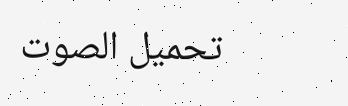تحميل الصوت